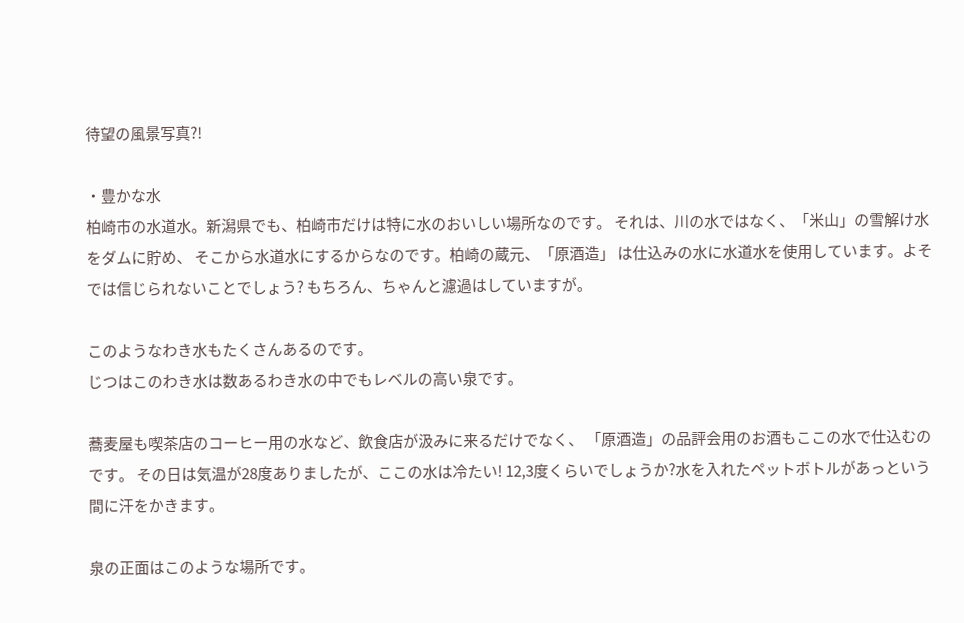待望の風景写真?!

・豊かな水
柏崎市の水道水。新潟県でも、柏崎市だけは特に水のおいしい場所なのです。 それは、川の水ではなく、「米山」の雪解け水をダムに貯め、 そこから水道水にするからなのです。柏崎の蔵元、「原酒造」 は仕込みの水に水道水を使用しています。よそでは信じられないことでしょう? もちろん、ちゃんと濾過はしていますが。

このようなわき水もたくさんあるのです。
じつはこのわき水は数あるわき水の中でもレベルの高い泉です。

蕎麦屋も喫茶店のコーヒー用の水など、飲食店が汲みに来るだけでなく、 「原酒造」の品評会用のお酒もここの水で仕込むのです。 その日は気温が28度ありましたが、ここの水は冷たい! 12,3度くらいでしょうか?水を入れたペットボトルがあっという間に汗をかきます。

泉の正面はこのような場所です。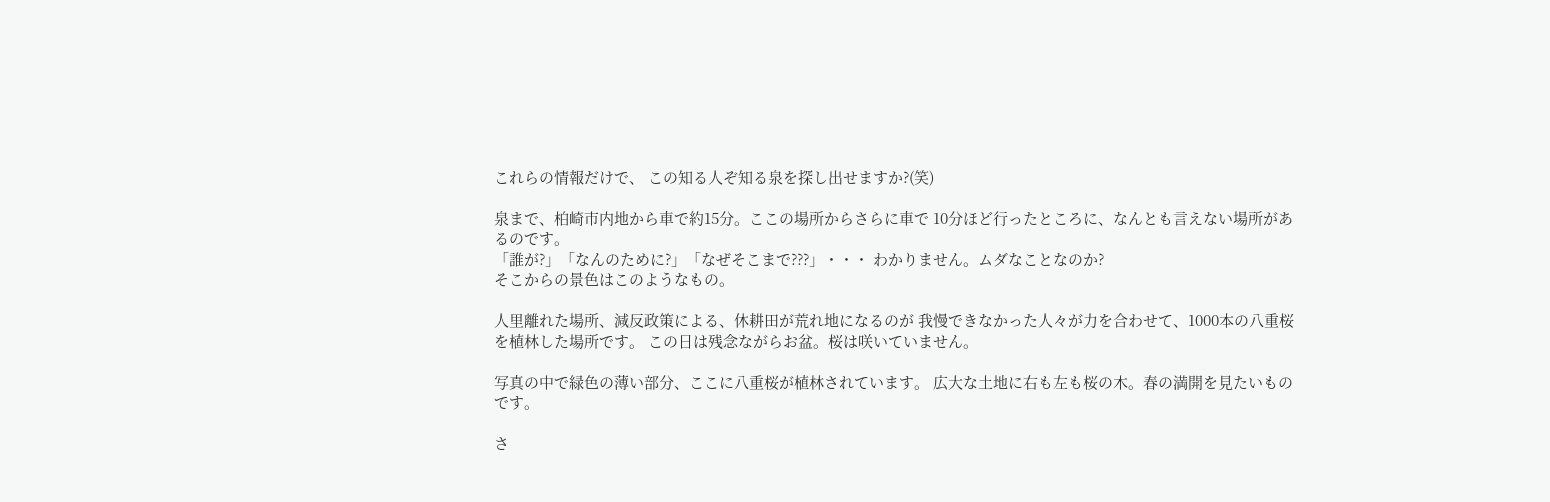これらの情報だけで、 この知る人ぞ知る泉を探し出せますか?(笑)

泉まで、柏崎市内地から車で約15分。ここの場所からさらに車で 10分ほど行ったところに、なんとも言えない場所があるのです。
「誰が?」「なんのために?」「なぜそこまで???」・・・ わかりません。ムダなことなのか?
そこからの景色はこのようなもの。

人里離れた場所、減反政策による、休耕田が荒れ地になるのが 我慢できなかった人々が力を合わせて、1000本の八重桜を植林した場所です。 この日は残念ながらお盆。桜は咲いていません。

写真の中で緑色の薄い部分、ここに八重桜が植林されています。 広大な土地に右も左も桜の木。春の満開を見たいものです。

さ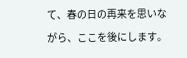て、春の日の再来を思いながら、ここを後にします。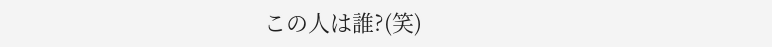この人は誰?(笑)